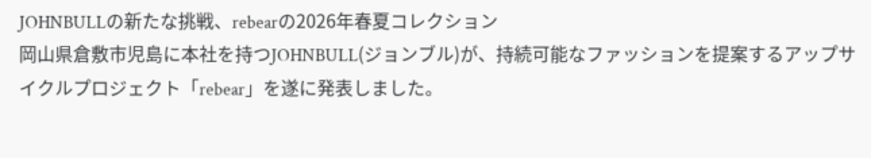JOHNBULLの新たな挑戦、rebearの2026年春夏コレクション
岡山県倉敷市児島に本社を持つJOHNBULL(ジョンブル)が、持続可能なファッションを提案するアップサイクルプロジェクト「rebear」を遂に発表しました。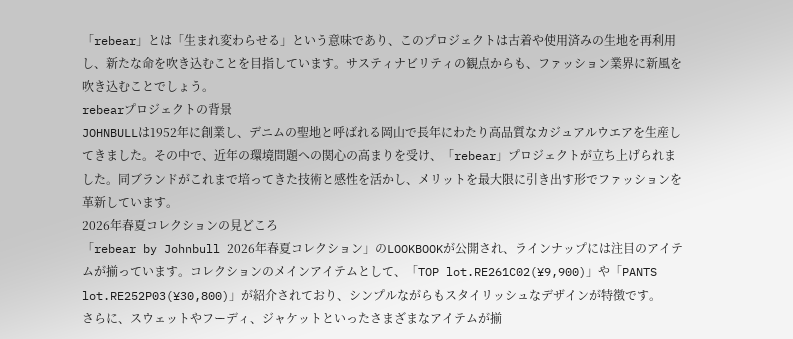「rebear」とは「生まれ変わらせる」という意味であり、このプロジェクトは古着や使用済みの生地を再利用し、新たな命を吹き込むことを目指しています。サスティナビリティの観点からも、ファッション業界に新風を吹き込むことでしょう。
rebearプロジェクトの背景
JOHNBULLは1952年に創業し、デニムの聖地と呼ばれる岡山で長年にわたり高品質なカジュアルウエアを生産してきました。その中で、近年の環境問題への関心の高まりを受け、「rebear」プロジェクトが立ち上げられました。同ブランドがこれまで培ってきた技術と感性を活かし、メリットを最大限に引き出す形でファッションを革新しています。
2026年春夏コレクションの見どころ
「rebear by Johnbull 2026年春夏コレクション」のLOOKBOOKが公開され、ラインナップには注目のアイテムが揃っています。コレクションのメインアイテムとして、「TOP lot.RE261C02(¥9,900)」や「PANTS lot.RE252P03(¥30,800)」が紹介されており、シンプルながらもスタイリッシュなデザインが特徴です。
さらに、スウェットやフーディ、ジャケットといったさまざまなアイテムが揃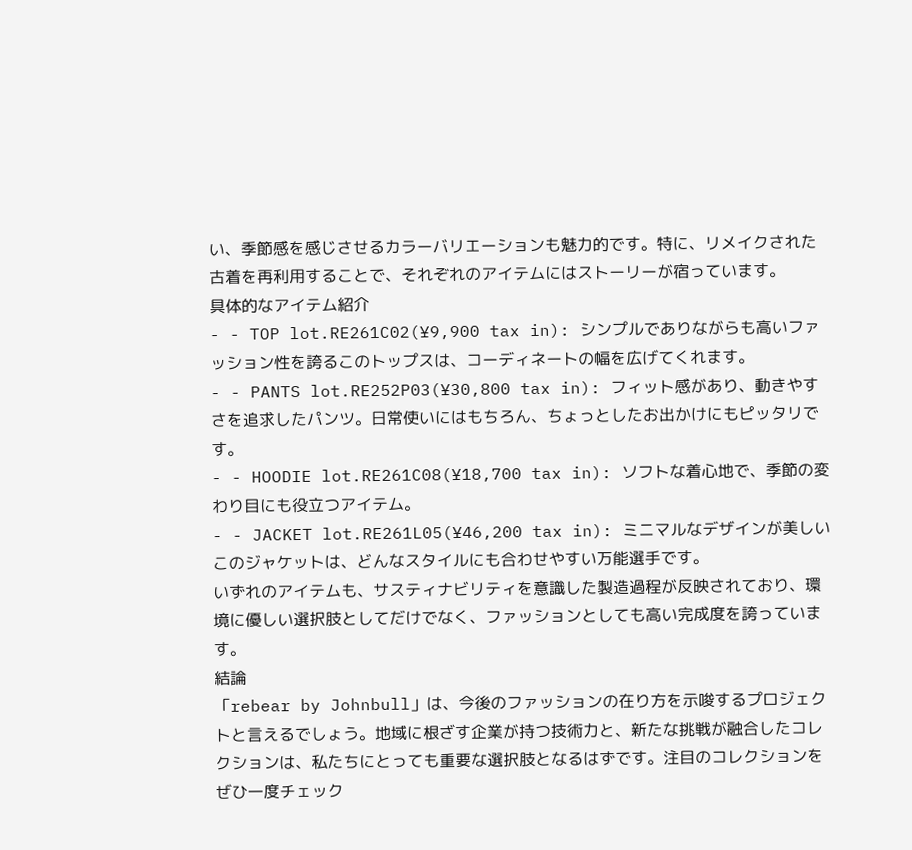い、季節感を感じさせるカラーバリエーションも魅力的です。特に、リメイクされた古着を再利用することで、それぞれのアイテムにはストーリーが宿っています。
具体的なアイテム紹介
- - TOP lot.RE261C02(¥9,900 tax in): シンプルでありながらも高いファッション性を誇るこのトップスは、コーディネートの幅を広げてくれます。
- - PANTS lot.RE252P03(¥30,800 tax in): フィット感があり、動きやすさを追求したパンツ。日常使いにはもちろん、ちょっとしたお出かけにもピッタリです。
- - HOODIE lot.RE261C08(¥18,700 tax in): ソフトな着心地で、季節の変わり目にも役立つアイテム。
- - JACKET lot.RE261L05(¥46,200 tax in): ミニマルなデザインが美しいこのジャケットは、どんなスタイルにも合わせやすい万能選手です。
いずれのアイテムも、サスティナビリティを意識した製造過程が反映されており、環境に優しい選択肢としてだけでなく、ファッションとしても高い完成度を誇っています。
結論
「rebear by Johnbull」は、今後のファッションの在り方を示唆するプロジェクトと言えるでしょう。地域に根ざす企業が持つ技術力と、新たな挑戦が融合したコレクションは、私たちにとっても重要な選択肢となるはずです。注目のコレクションをぜひ一度チェック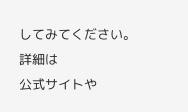してみてください。
詳細は
公式サイトや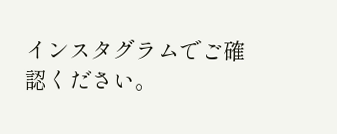インスタグラムでご確認ください。